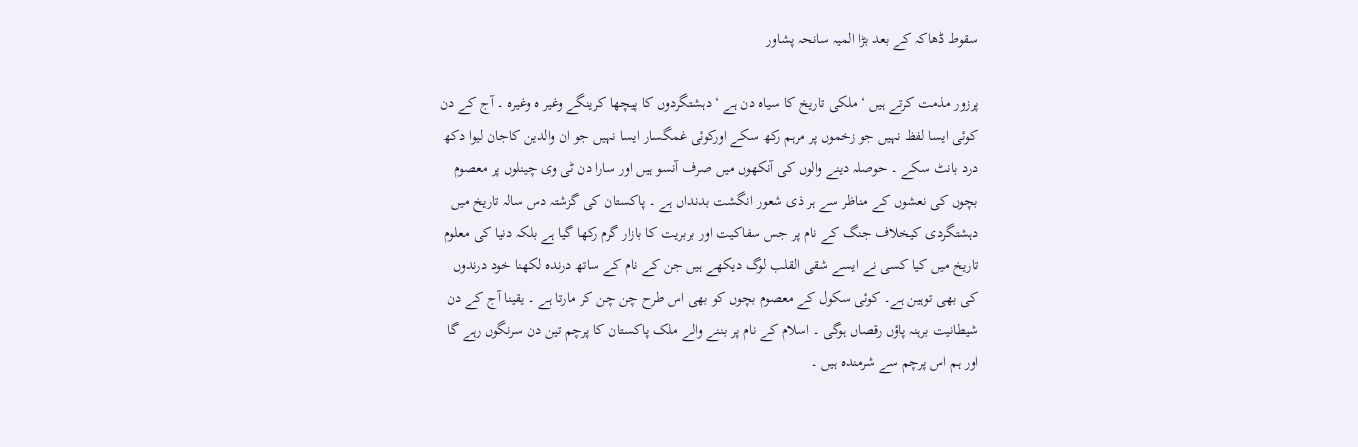سقوط ڈھاکہ کے بعد بڑا المیہ سانحہ پشاور

پرزور مذمت کرتے ہیں ‘ ملکی تاریخ کا سیاہ دن ہے ‘ دہشتگردوں کا پیچھا کرینگے وغیر ہ وغیرہ ۔ آج کے دن کوئی ایسا لفظ نہیں جو زخموں پر مرہم رکھ سکے اورکوئی غمگسار ایسا نہیں جو ان والدین کاجان لیوا دکھ درد بانٹ سکے ۔ حوصلہ دینے والوں کی آنکھوں میں صرف آنسو ہیں اور سارا دن ٹی وی چینلوں پر معصوم بچوں کی نعشوں کے مناظر سے ہر ذی شعور انگشت بدنداں ہے ۔ پاکستان کی گزشتہ دس سالہ تاریخ میں دہشتگردی کیخلاف جنگ کے نام پر جس سفاکیت اور بربریت کا بازار گرم رکھا گیا ہے بلکہ دنیا کی معلوم تاریخ میں کیا کسی نے ایسے شقی القلب لوگ دیکھے ہیں جن کے نام کے ساتھ درندہ لکھنا خود درندوں کی بھی توہین ہے۔ کوئی سکول کے معصوم بچوں کو بھی اس طرح چن چن کر مارتا ہے ۔ یقینا آج کے دن شیطانیت برہنہ پاؤں رقصاں ہوگی ۔ اسلام کے نام پر بننے والے ملک پاکستان کا پرچم تین دن سرنگوں رہے گا اور ہم اس پرچم سے شرمندہ ہیں ۔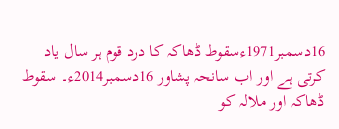16دسمبر1971ءسقوط ڈھاکہ کا درد قوم ہر سال یاد کرتی ہے اور اب سانحہ پشاور 16دسمبر2014ء۔ سقوط ڈھاکہ اور ملالہ کو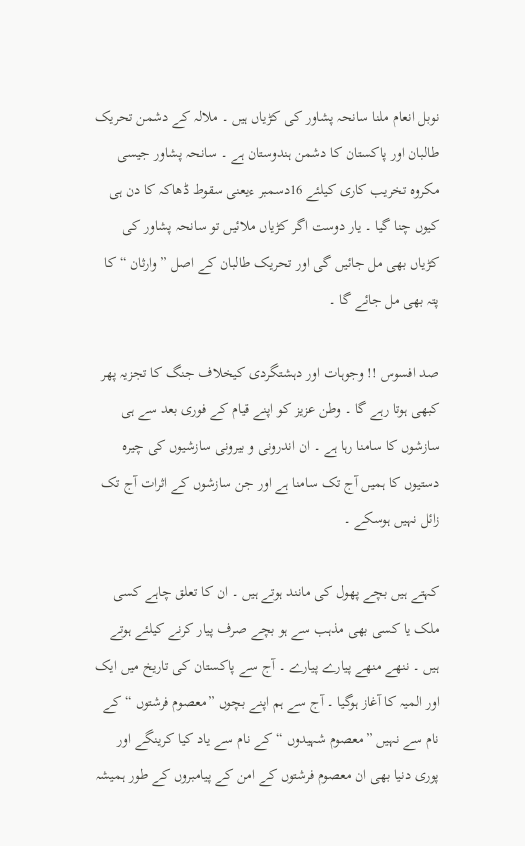نوبل انعام ملنا سانحہ پشاور کی کڑیاں ہیں ۔ ملالہ کے دشمن تحریک طالبان اور پاکستان کا دشمن ہندوستان ہے ۔ سانحہ پشاور جیسی مکروہ تخریب کاری کیلئے 16دسمبر ءیعنی سقوط ڈھاکہ کا دن ہی کیوں چنا گیا ۔ یار دوست اگر کڑیاں ملائیں تو سانحہ پشاور کی کڑیاں بھی مل جائیں گی اور تحریک طالبان کے اصل ” وارثان “ کا پتہ بھی مل جائے گا ۔

صد افسوس !! وجوہات اور دہشتگردی کیخلاف جنگ کا تجزیہ پھر کبھی ہوتا رہے گا ۔ وطن عزیز کو اپنے قیام کے فوری بعد سے ہی سازشوں کا سامنا رہا ہے ۔ ان اندرونی و بیرونی سازشیوں کی چیرہ دستیوں کا ہمیں آج تک سامنا ہے اور جن سازشوں کے اثرات آج تک زائل نہیں ہوسکے ۔

کہتے ہیں بچے پھول کی مانند ہوتے ہیں ۔ ان کا تعلق چاہے کسی ملک یا کسی بھی مذہب سے ہو بچے صرف پیار کرنے کیلئے ہوتے ہیں ۔ ننھے منھے پیارے پیارے ۔ آج سے پاکستان کی تاریخ میں ایک اور المیہ کا آغاز ہوگیا ۔ آج سے ہم اپنے بچوں ”معصوم فرشتوں “کے نام سے نہیں ”معصوم شہیدوں “کے نام سے یاد کیا کرینگے اور پوری دنیا بھی ان معصوم فرشتوں کے امن کے پیامبروں کے طور ہمیشہ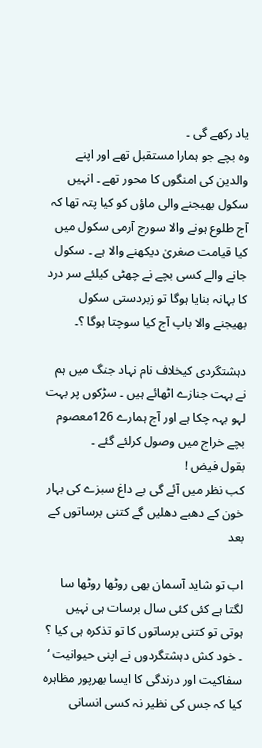یاد رکھے گی ۔
وہ بچے جو ہمارا مستقبل تھے اور اپنے والدین کی امنگوں کا محور تھے ۔ انہیں سکول بھیجنے والی ماؤں کو کیا پتہ تھا کہ آج طلوع ہونے والا سورج آرمی سکول میں کیا قیامت صغریٰ دیکھنے والا ہے ۔ سکول جانے والے کسی بچے نے چھٹی کیلئے سر درد کا بہانہ بنایا ہوگا تو زبردستی سکول بھیجنے والا باپ آج کیا سوچتا ہوگا ؟۔

دہشتگردی کیخلاف نام نہاد جنگ میں ہم نے بہت جنازے اٹھائے ہیں ۔ سڑکوں پر بہت لہو بہہ چکا ہے اور آج ہمارے 126معصوم بچے خراج میں وصول کرلئے گئے ۔
بقول فیض !
کب نظر میں آئے گی بے داغ سبزے کی بہار
خون کے دھبے دھلیں گے کتنی برساتوں کے بعد

اب تو شاید آسمان بھی روٹھا روٹھا سا لگتا ہے کئی کئی سال برسات ہی نہیں ہوتی تو کتنی برساتوں کا تو تذکرہ ہی کیا ؟ ۔ خود کش دہشتگردوں نے اپنی حیوانیت ‘ سفاکیت اور درندگی کا ایسا بھرپور مظاہرہ کیا کہ جس کی نظیر نہ کسی انسانی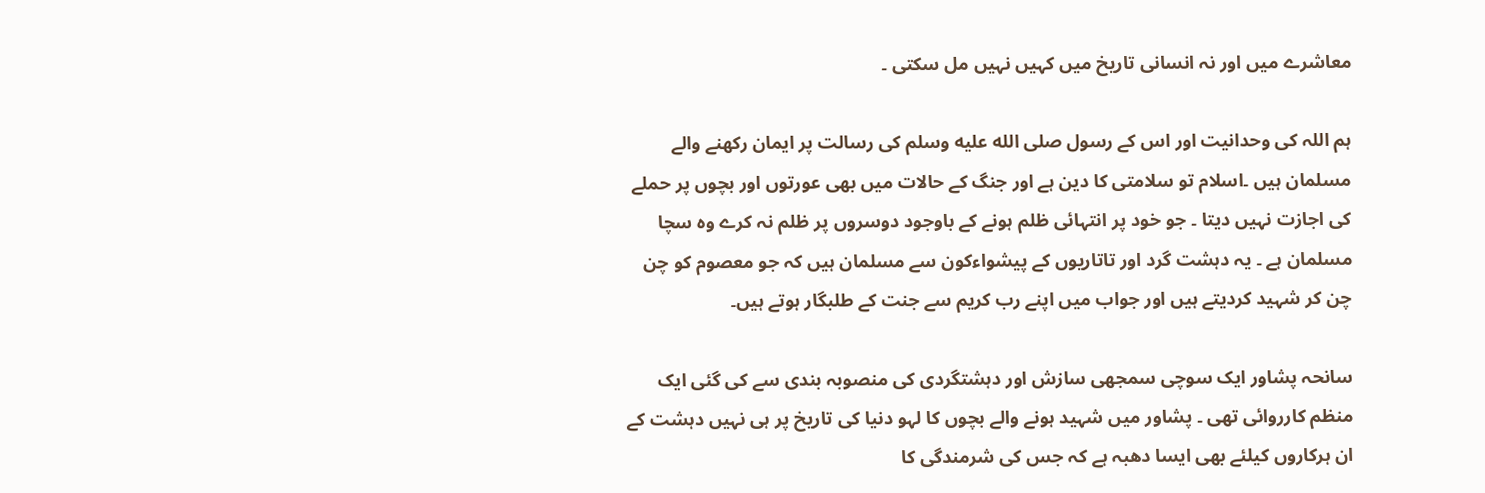معاشرے میں اور نہ انسانی تاریخ میں کہیں نہیں مل سکتی ۔

ہم اللہ کی وحدانیت اور اس کے رسول صلى الله عليه وسلم کی رسالت پر ایمان رکھنے والے مسلمان ہیں ۔اسلام تو سلامتی کا دین ہے اور جنگ کے حالات میں بھی عورتوں اور بچوں پر حملے کی اجازت نہیں دیتا ۔ جو خود پر انتہائی ظلم ہونے کے باوجود دوسروں پر ظلم نہ کرے وہ سچا مسلمان ہے ۔ یہ دہشت گرد اور تاتاریوں کے پیشواءکون سے مسلمان ہیں کہ جو معصوم کو چن چن کر شہید کردیتے ہیں اور جواب میں اپنے رب کریم سے جنت کے طلبگار ہوتے ہیں۔

سانحہ پشاور ایک سوچی سمجھی سازش اور دہشتگردی کی منصوبہ بندی سے کی گئی ایک منظم کارروائی تھی ۔ پشاور میں شہید ہونے والے بچوں کا لہو دنیا کی تاریخ پر ہی نہیں دہشت کے ان ہرکاروں کیلئے بھی ایسا دھبہ ہے کہ جس کی شرمندگی کا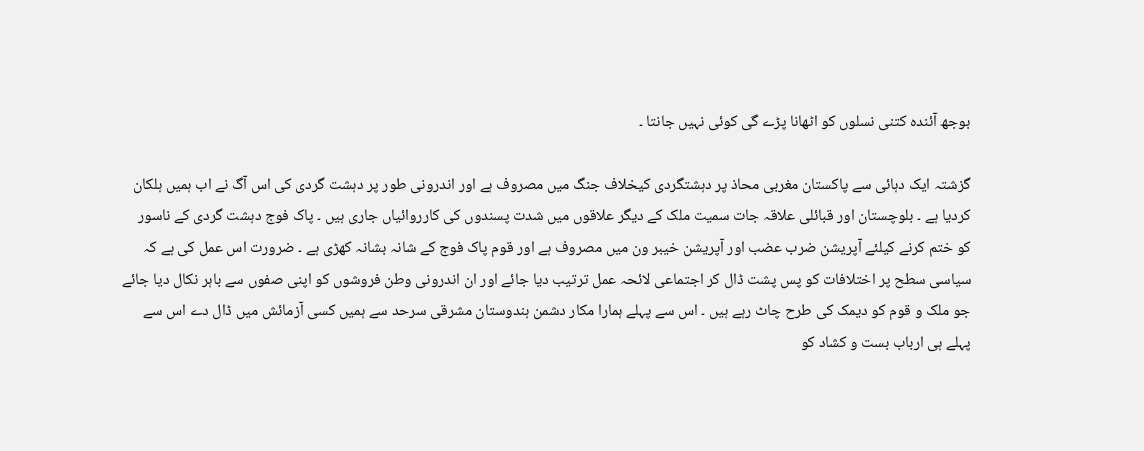بوجھ آئندہ کتنی نسلوں کو اٹھانا پڑے گی کوئی نہیں جانتا ۔

گزشتہ ایک دہائی سے پاکستان مغربی محاذ پر دہشتگردی کیخلاف جنگ میں مصروف ہے اور اندرونی طور پر دہشت گردی کی اس آگ نے اب ہمیں ہلکان کردیا ہے ۔ بلوچستان اور قبائلی علاقہ جات سمیت ملک کے دیگر علاقوں میں شدت پسندوں کی کارروائیاں جاری ہیں ۔ پاک فوج دہشت گردی کے ناسور کو ختم کرنے کیلئے آپریشن ضرب عضب اور آپریشن خیبر ون میں مصروف ہے اور قوم پاک فوج کے شانہ بشانہ کھڑی ہے ۔ ضرورت اس عمل کی ہے کہ سیاسی سطح پر اختلافات کو پس پشت ڈال کر اجتماعی لائحہ عمل ترتیب دیا جائے اور ان اندرونی وطن فروشوں کو اپنی صفوں سے باہر نکال دیا جائے جو ملک و قوم کو دیمک کی طرح چاٹ رہے ہیں ۔ اس سے پہلے ہمارا مکار دشمن ہندوستان مشرقی سرحد سے ہمیں کسی آزمائش میں ڈال دے اس سے پہلے ہی ارباب بست و کشاد کو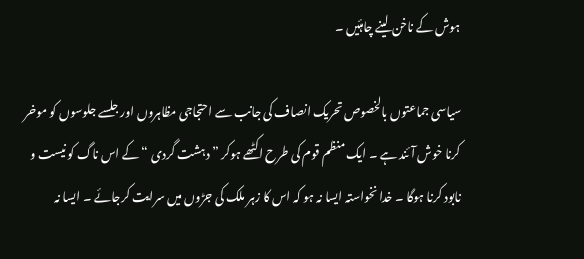ہوش کے ناخن لینے چاہئیں ۔

سیاسی جماعتوں بالخصوص تحریک انصاف کی جانب سے احتجاجی مظاہروں اور جلسے جلوسوں کو موخر کرنا خوش آئند ہے ۔ ایک منظم قوم کی طرح اکٹھے ہوکر ” دہشت گردی “ کے اس ناگ کو نیست و نابود کرنا ہوگا ۔ خدا نخواستہ ایسا نہ ہو کہ اس کا زہر ملک کی جڑوں میں سرایت کرجائے ۔ ایسا نہ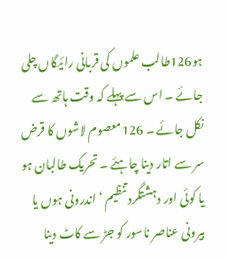ہو126طالب علموں کی قربانی رائیگاں چلی جائے ۔ اس سے پہلے کہ وقت ہاتھ سے نکل جائے ۔ 126معصوم لاشوں کا قرض سر سے اتار دینا چاہئے ۔ تحریک طالبان ہو یا کوئی اور دہشتگرد تنظیم ‘ اندرونی ہوں یا بیرونی عناصر ناسور کو جڑ سے کاٹ دینا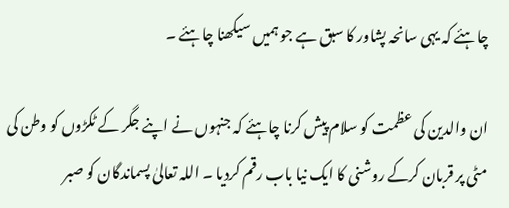چاہئے کہ یہی سانحہ پشاور کا سبق ہے جو ہمیں سیکھنا چاہئے ۔

ان والدین کی عظمت کو سلام پیش کرنا چاہئے کہ جنہوں نے اپنے جگر کے ٹکڑوں کو وطن کی مٹی پر قربان کرکے روشنی کا ایک نیا باب رقم کردیا ۔ اللہ تعالیٰ پسماندگان کو صبر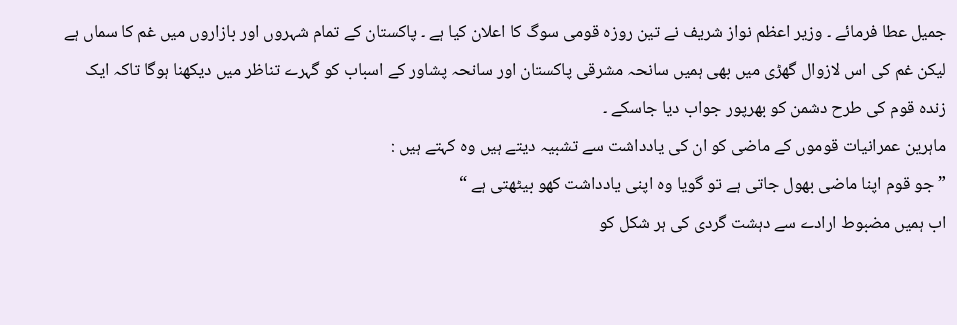جمیل عطا فرمائے ۔ وزیر اعظم نواز شریف نے تین روزہ قومی سوگ کا اعلان کیا ہے ۔ پاکستان کے تمام شہروں اور بازاروں میں غم کا سماں ہے لیکن غم کی اس لازوال گھڑی میں بھی ہمیں سانحہ مشرقی پاکستان اور سانحہ پشاور کے اسباب کو گہرے تناظر میں دیکھنا ہوگا تاکہ ایک زندہ قوم کی طرح دشمن کو بھرپور جواب دیا جاسکے ۔
ماہرین عمرانیات قوموں کے ماضی کو ان کی یادداشت سے تشبیہ دیتے ہیں وہ کہتے ہیں :
” جو قوم اپنا ماضی بھول جاتی ہے تو گویا وہ اپنی یادداشت کھو بیٹھتی ہے “
اب ہمیں مضبوط ارادے سے دہشت گردی کی ہر شکل کو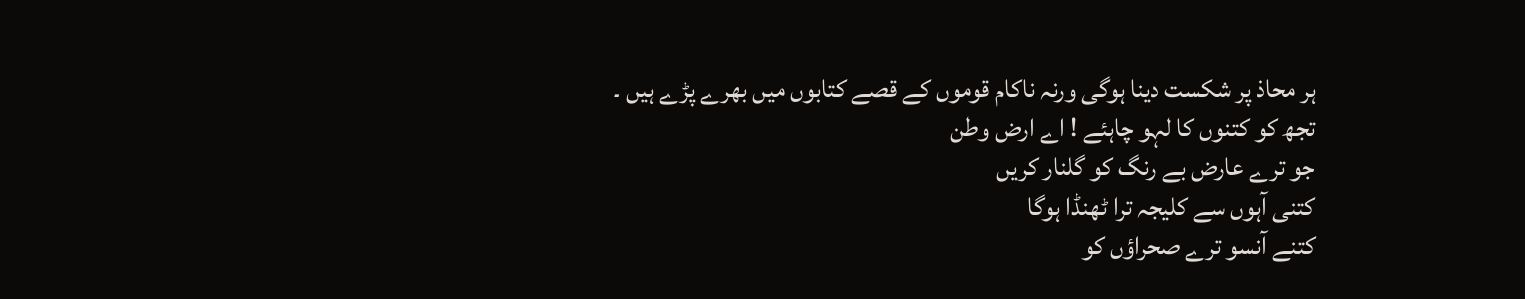ہر محاذ پر شکست دینا ہوگی ورنہ ناکام قوموں کے قصے کتابوں میں بھرے پڑے ہیں ۔
تجھ کو کتنوں کا لہو چاہئے ! اے ارض وطن
جو ترے عارض بے رنگ کو گلنار کریں
کتنی آہوں سے کلیجہ ترا ٹھنڈا ہوگا
کتنے آنسو ترے صحراؤں کو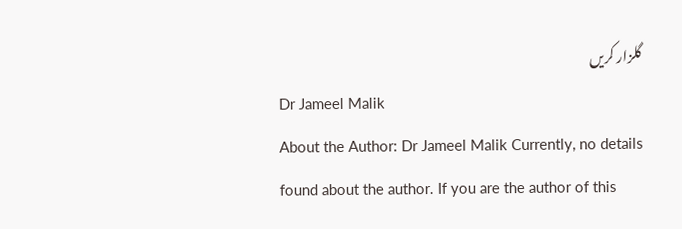گلزار کریں
Dr Jameel Malik
About the Author: Dr Jameel Malik Currently, no details found about the author. If you are the author of this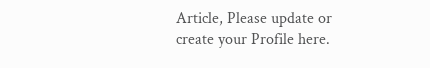Article, Please update or create your Profile here.